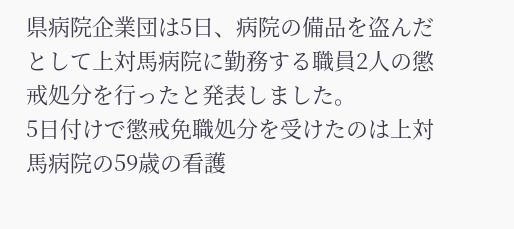県病院企業団は5日、病院の備品を盗んだとして上対馬病院に勤務する職員2人の懲戒処分を行ったと発表しました。
5日付けで懲戒免職処分を受けたのは上対馬病院の59歳の看護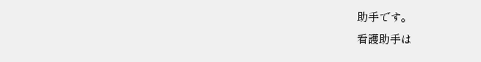助手です。
看護助手は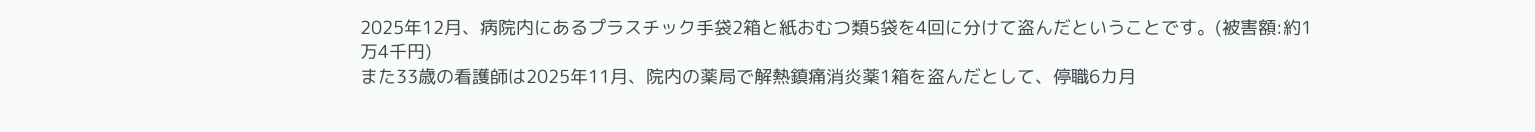2025年12月、病院内にあるプラスチック手袋2箱と紙おむつ類5袋を4回に分けて盗んだということです。(被害額:約1万4千円)
また33歳の看護師は2025年11月、院内の薬局で解熱鎮痛消炎薬1箱を盗んだとして、停職6カ月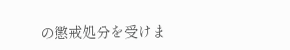の懲戒処分を受けま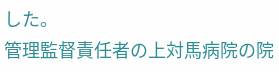した。
管理監督責任者の上対馬病院の院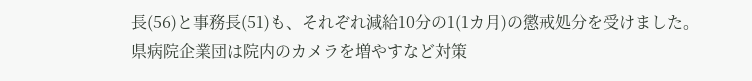長(56)と事務長(51)も、それぞれ減給10分の1(1カ月)の懲戒処分を受けました。
県病院企業団は院内のカメラを増やすなど対策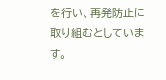を行い、再発防止に取り組むとしています。